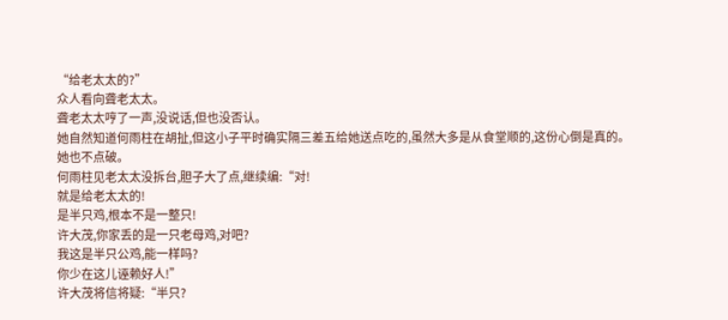“给老太太的?”
众人看向聋老太太。
聋老太太哼了一声,没说话,但也没否认。
她自然知道何雨柱在胡扯,但这小子平时确实隔三差五给她送点吃的,虽然大多是从食堂顺的,这份心倒是真的。
她也不点破。
何雨柱见老太太没拆台,胆子大了点,继续编:“对!
就是给老太太的!
是半只鸡,根本不是一整只!
许大茂,你家丢的是一只老母鸡,对吧?
我这是半只公鸡,能一样吗?
你少在这儿诬赖好人!”
许大茂将信将疑:“半只?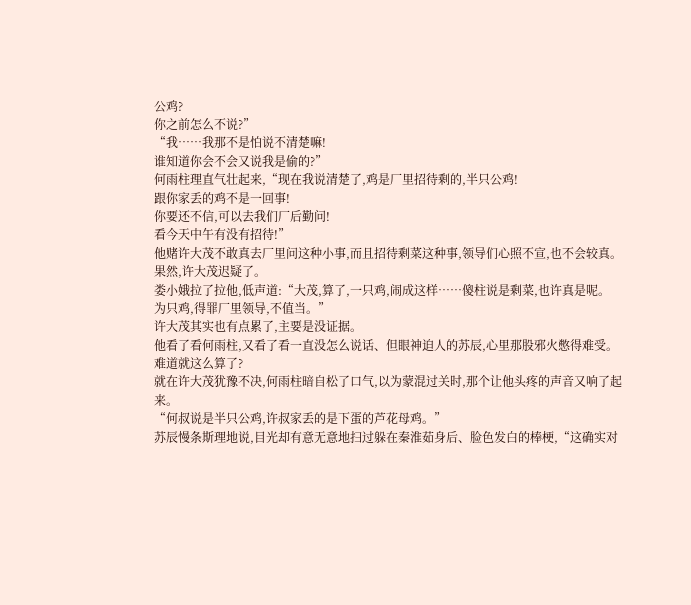公鸡?
你之前怎么不说?”
“我……我那不是怕说不清楚嘛!
谁知道你会不会又说我是偷的?”
何雨柱理直气壮起来,“现在我说清楚了,鸡是厂里招待剩的,半只公鸡!
跟你家丢的鸡不是一回事!
你要还不信,可以去我们厂后勤问!
看今天中午有没有招待!”
他赌许大茂不敢真去厂里问这种小事,而且招待剩菜这种事,领导们心照不宣,也不会较真。
果然,许大茂迟疑了。
娄小娥拉了拉他,低声道:“大茂,算了,一只鸡,闹成这样……傻柱说是剩菜,也许真是呢。
为只鸡,得罪厂里领导,不值当。”
许大茂其实也有点累了,主要是没证据。
他看了看何雨柱,又看了看一直没怎么说话、但眼神迫人的苏辰,心里那股邪火憋得难受。
难道就这么算了?
就在许大茂犹豫不决,何雨柱暗自松了口气,以为蒙混过关时,那个让他头疼的声音又响了起来。
“何叔说是半只公鸡,许叔家丢的是下蛋的芦花母鸡。”
苏辰慢条斯理地说,目光却有意无意地扫过躲在秦淮茹身后、脸色发白的棒梗,“这确实对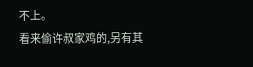不上。
看来偷许叔家鸡的,另有其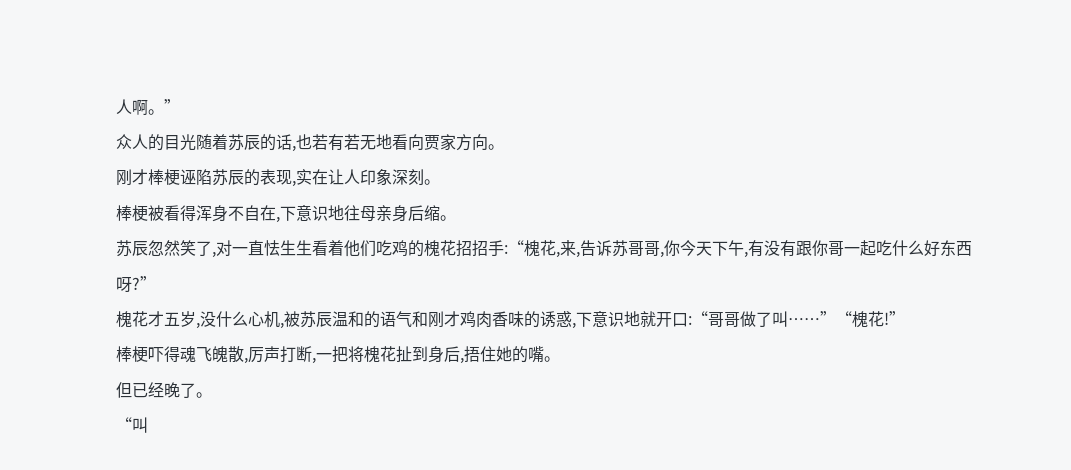人啊。”
众人的目光随着苏辰的话,也若有若无地看向贾家方向。
刚才棒梗诬陷苏辰的表现,实在让人印象深刻。
棒梗被看得浑身不自在,下意识地往母亲身后缩。
苏辰忽然笑了,对一直怯生生看着他们吃鸡的槐花招招手:“槐花,来,告诉苏哥哥,你今天下午,有没有跟你哥一起吃什么好东西呀?”
槐花才五岁,没什么心机,被苏辰温和的语气和刚才鸡肉香味的诱惑,下意识地就开口:“哥哥做了叫……”“槐花!”
棒梗吓得魂飞魄散,厉声打断,一把将槐花扯到身后,捂住她的嘴。
但已经晚了。
“叫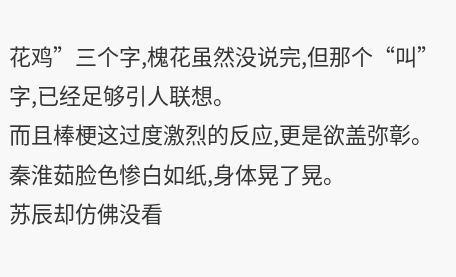花鸡”三个字,槐花虽然没说完,但那个“叫”字,已经足够引人联想。
而且棒梗这过度激烈的反应,更是欲盖弥彰。
秦淮茹脸色惨白如纸,身体晃了晃。
苏辰却仿佛没看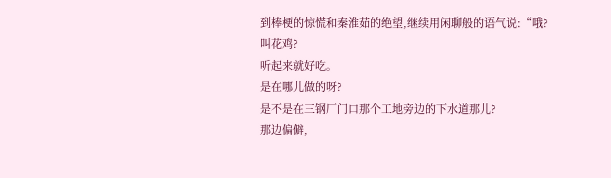到棒梗的惊慌和秦淮茹的绝望,继续用闲聊般的语气说:“哦?
叫花鸡?
听起来就好吃。
是在哪儿做的呀?
是不是在三钢厂门口那个工地旁边的下水道那儿?
那边偏僻,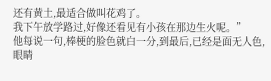还有黄土,最适合做叫花鸡了。
我下午放学路过,好像还看见有小孩在那边生火呢。”
他每说一句,棒梗的脸色就白一分,到最后,已经是面无人色,眼睛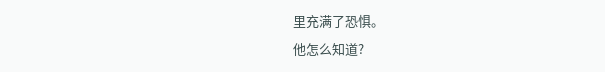里充满了恐惧。
他怎么知道?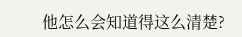他怎么会知道得这么清楚?